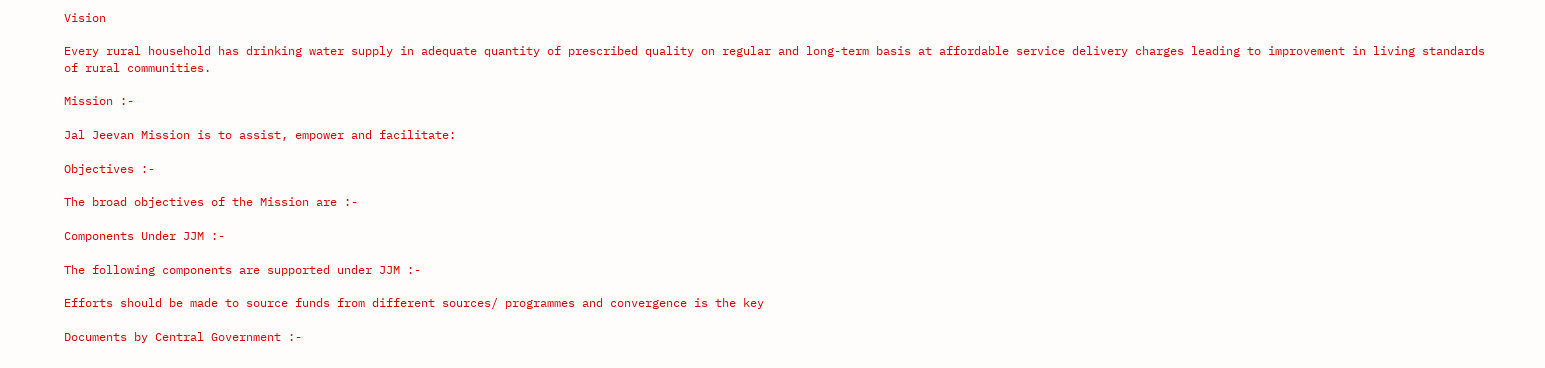Vision

Every rural household has drinking water supply in adequate quantity of prescribed quality on regular and long-term basis at affordable service delivery charges leading to improvement in living standards of rural communities.

Mission :-

Jal Jeevan Mission is to assist, empower and facilitate:

Objectives :-

The broad objectives of the Mission are :-

Components Under JJM :-

The following components are supported under JJM :-

Efforts should be made to source funds from different sources/ programmes and convergence is the key

Documents by Central Government :-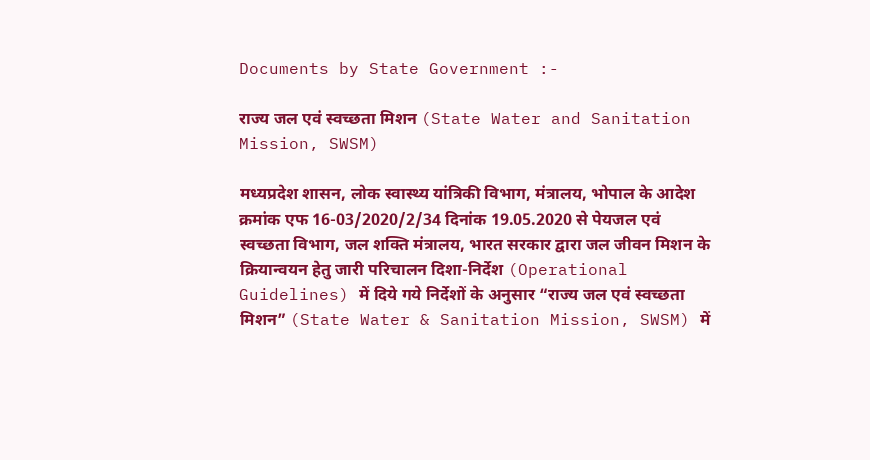Documents by State Government :-

राज्य जल एवं स्वच्छता मिशन (State Water and Sanitation Mission, SWSM)

मध्यप्रदेश शासन, लोक स्वास्थ्य यांत्रिकी विभाग, मंत्रालय, भोपाल के आदेश क्रमांक एफ 16-03/2020/2/34 दिनांक 19.05.2020 से पेयजल एवं स्वच्छता विभाग, जल शक्ति मंत्रालय, भारत सरकार द्वारा जल जीवन मिशन के क्रियान्वयन हेतु जारी परिचालन दिशा-निर्देश (Operational Guidelines) में दिये गये निर्देशों के अनुसार “राज्य जल एवं स्वच्छता मिशन” (State Water & Sanitation Mission, SWSM) में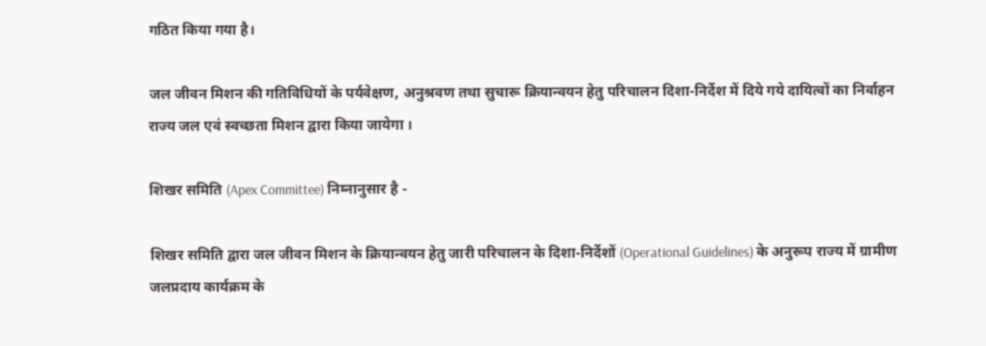गठित किया गया है।

जल जीवन मिशन की गतिविधियों के पर्यवेक्षण, अनुश्रवण तथा सुचारू क्रियान्वयन हेतु परिचालन दिशा-निर्देश में दिये गये दायित्वों का निर्वाहन राज्य जल एवं स्वच्छता मिशन द्वारा किया जायेगा ।

शिखर समिति (Apex Committee) निम्नानुसार है -

शिखर समिति द्वारा जल जीवन मिशन के क्रियान्वयन हेतु जारी परिचालन के दिशा-निर्देशों (Operational Guidelines) के अनुरूप राज्य में ग्रामीण जलप्रदाय कार्यक्रम के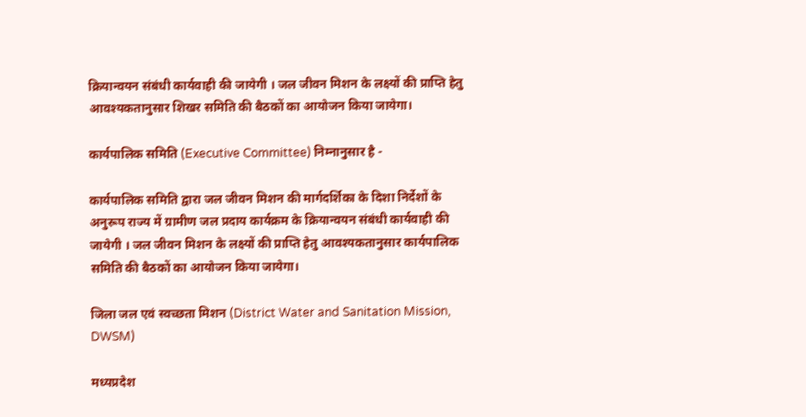क्रियान्वयन संबंधी कार्यवाही की जायेगी । जल जीवन मिशन के लक्ष्यों की प्राप्ति हेतु आवश्यकतानुसार शिखर समिति की बैठकों का आयोजन किया जायेगा।

कार्यपालिक समिति (Executive Committee) निम्नानुसार है -

कार्यपालिक समिति द्वारा जल जीवन मिशन की मार्गदर्शिका के दिशा निर्देशों के अनुरूप राज्य में ग्रामीण जल प्रदाय कार्यक्रम के क्रियान्वयन संबंधी कार्यवाही की जायेगी । जल जीवन मिशन के लक्ष्यों की प्राप्ति हेतु आवश्यकतानुसार कार्यपालिक समिति की बैठकों का आयोजन किया जायेगा।

जिला जल एवं स्वच्छता मिशन (District Water and Sanitation Mission, DWSM)

मध्यप्रदेश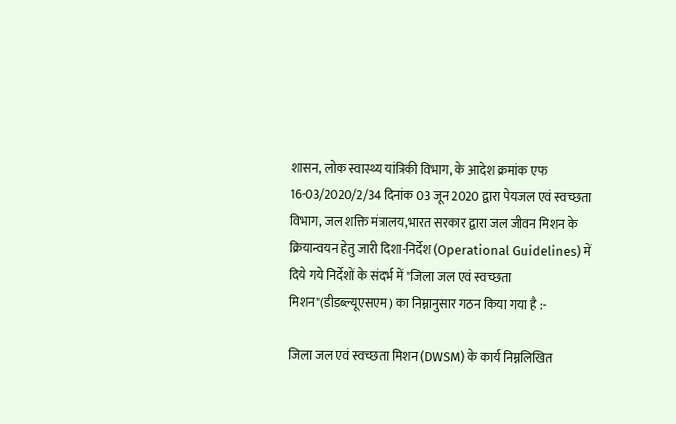शासन, लोक स्वास्थ्य यांत्रिकी विभाग, के आदेश क्रमांक एफ 16-03/2020/2/34 दिनांक 03 जून 2020 द्वारा पेयजल एवं स्वच्छता विभाग, जल शक्ति मंत्रालय,भारत सरकार द्वारा जल जीवन मिशन के क्रियान्वयन हेतु जारी दिशा-निर्देश (Operational Guidelines) में दिये गये निर्देशों के संदर्भ में "जिला जल एवं स्वच्छता मिशन"(डीडब्ल्यूएसएम) का निम्नानुसार गठन किया गया है :-

जिला जल एवं स्वच्छता मिशन (DWSM) के कार्य निम्नलिखित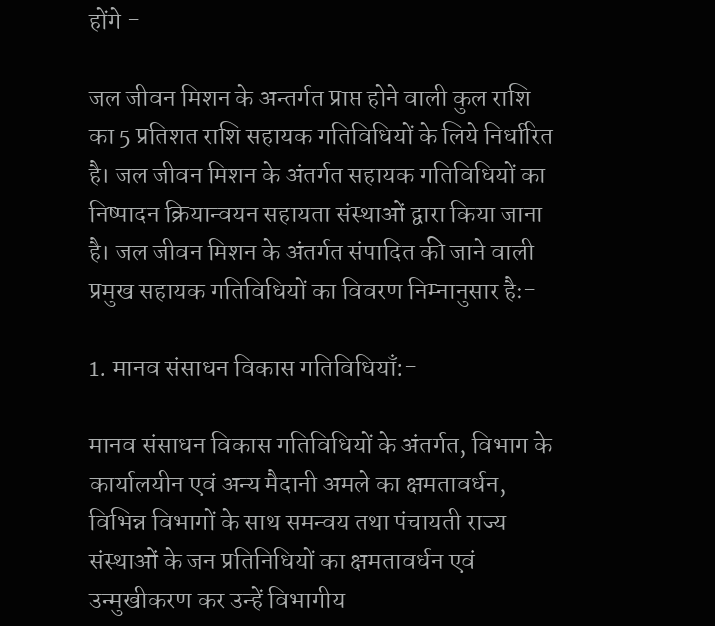होंगे -

जल जीवन मिशन के अन्तर्गत प्राप्त होने वाली कुल राशि का 5 प्रतिशत राशि सहायक गतिविधियों के लिये निर्धारित है। जल जीवन मिशन के अंतर्गत सहायक गतिविधियों का निष्पादन क्रियान्वयन सहायता संस्थाओं द्वारा किया जाना है। जल जीवन मिशन के अंतर्गत संपादित की जाने वाली प्रमुख सहायक गतिविधियों का विवरण निम्नानुसार हैः-

1. मानव संसाधन विकास गतिविधियाँ:-

मानव संसाधन विकास गतिविधियों के अंतर्गत, विभाग के कार्यालयीन एवं अन्य मैदानी अमले का क्षमतावर्धन, विभिन्न विभागों के साथ समन्वय तथा पंचायती राज्य संस्थाओं के जन प्रतिनिधियों का क्षमतावर्धन एवं उन्मुखीकरण कर उन्हें विभागीय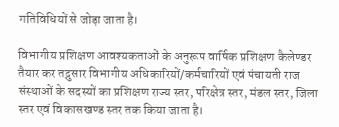गतिविधियों से जोड़ा जाता है।

विभागीय प्रशिक्षण आवश्यकताओं के अनुरूप वार्षिक प्रशिक्षण कैलेण्डर तैयार कर तद्नुसार विभागीय अधिकारियों/कर्मचारियों एवं पंचायती राज संस्थाओं के सदस्यों का प्रशिक्षण राज्य स्तर, परिक्षेत्र स्तर, मंडल स्तर, जिला स्तर एवं विकासखण्ड स्तर तक किया जाता है।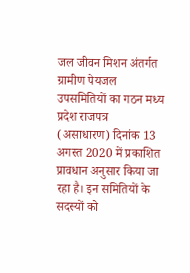जल जीवन मिशन अंतर्गत ग्रामीण पेयजल उपसमितियों का गठन मध्य प्रदेश राजपत्र (असाधारण) दिनांक 13 अगस्त 2020 में प्रकाशित प्रावधान अनुसार किया जा रहा है। इन समितियों के सदस्यों को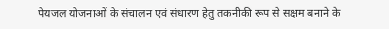पेयजल योजनाओं के संचालन एवं संधारण हेतु तकनीकी रूप से सक्षम बनाने के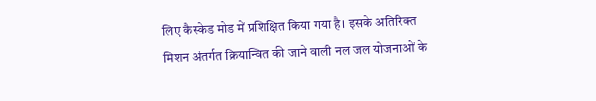लिए कैस्केड मोड में प्रशिक्षित किया गया है। इसके अतिरिक्त मिशन अंतर्गत क्रियान्वित की जाने वाली नल जल योजनाओं के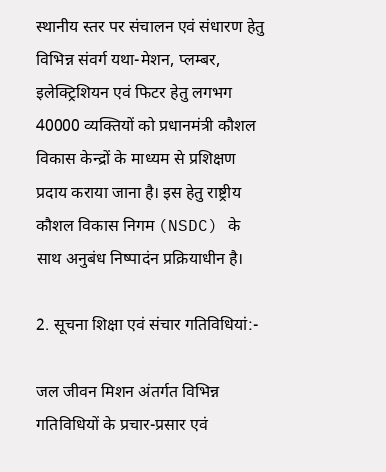स्थानीय स्तर पर संचालन एवं संधारण हेतु विभिन्न संवर्ग यथा-मेशन, प्लम्बर, इलेक्ट्रिशियन एवं फिटर हेतु लगभग 40000 व्यक्तियों को प्रधानमंत्री कौशल विकास केन्द्रों के माध्यम से प्रशिक्षण प्रदाय कराया जाना है। इस हेतु राष्ट्रीय कौशल विकास निगम (NSDC) के साथ अनुबंध निष्पादंन प्रक्रियाधीन है।

2. सूचना शिक्षा एवं संचार गतिविधियां:-

जल जीवन मिशन अंतर्गत विभिन्न गतिविधियों के प्रचार-प्रसार एवं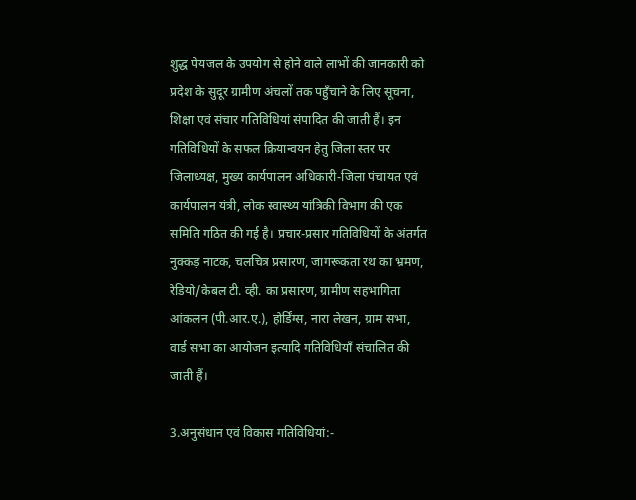शुद्ध पेयजल के उपयोग से होने वाले लाभों की जानकारी को प्रदेश के सुदूर ग्रामीण अंचलों तक पहुँचाने के लिए सूचना, शिक्षा एवं संचार गतिविधियां संपादित की जाती हैं। इन गतिविधियों के सफल क्रियान्वयन हेतु जिला स्तर पर जिलाध्यक्ष, मुख्य कार्यपालन अधिकारी-जिला पंचायत एवं कार्यपालन यंत्री, लोक स्वास्थ्य यांत्रिकी विभाग की एक समिति गठित की गई है। प्रचार-प्रसार गतिविधियों के अंतर्गत नुक्कड़ नाटक, चलचित्र प्रसारण, जागरूकता रथ का भ्रमण, रेडियो/केबल टी. व्ही. का प्रसारण, ग्रामीण सहभागिता आंकलन (पी.आर.ए.), होर्डिंग्स, नारा लेखन, ग्राम सभा, वार्ड सभा का आयोजन इत्यादि गतिविधियाँ संचालित की जाती हैं।

3.अनुसंधान एवं विकास गतिविधियां:-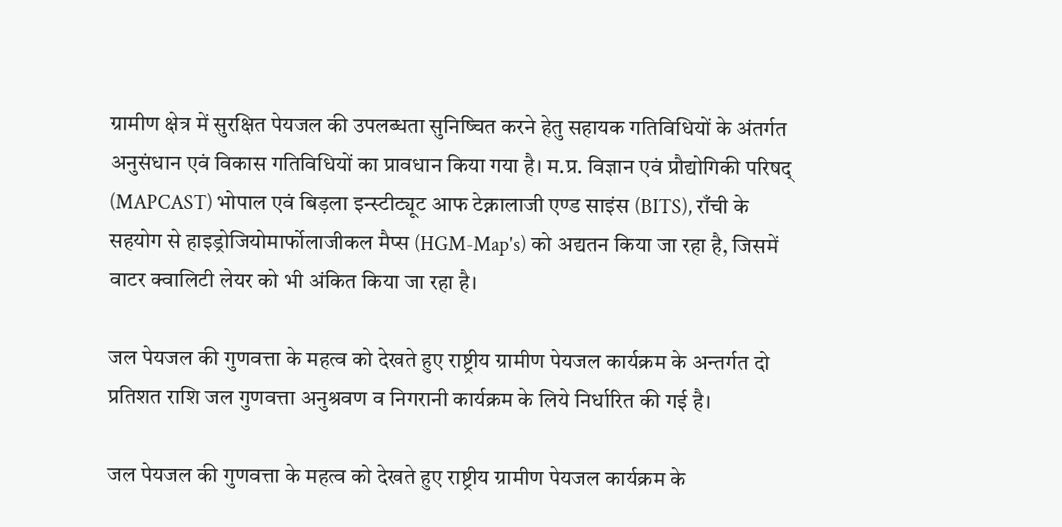ग्रामीण क्षेत्र में सुरक्षित पेयजल की उपलब्धता सुनिष्चित करने हेतु सहायक गतिविधियों के अंतर्गत अनुसंधान एवं विकास गतिविधियों का प्रावधान किया गया है। म.प्र. विज्ञान एवं प्रौद्योगिकी परिषद् (MAPCAST) भोपाल एवं बिड़ला इन्स्टीट्यूट आफ टेक्नालाजी एण्ड साइंस (BITS), राँची के सहयोग से हाइड्रोजियोमार्फोलाजीकल मैप्स (HGM-Map's) को अद्यतन किया जा रहा है, जिसमें वाटर क्वालिटी लेयर को भी अंकित किया जा रहा है।

जल पेयजल की गुणवत्ता के महत्व को देखते हुए राष्ट्रीय ग्रामीण पेयजल कार्यक्रम के अन्तर्गत दो प्रतिशत राशि जल गुणवत्ता अनुश्रवण व निगरानी कार्यक्रम के लिये निर्धारित की गई है।

जल पेयजल की गुणवत्ता के महत्व को देखते हुए राष्ट्रीय ग्रामीण पेयजल कार्यक्रम के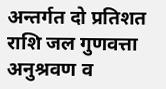अन्तर्गत दो प्रतिशत राशि जल गुणवत्ता अनुश्रवण व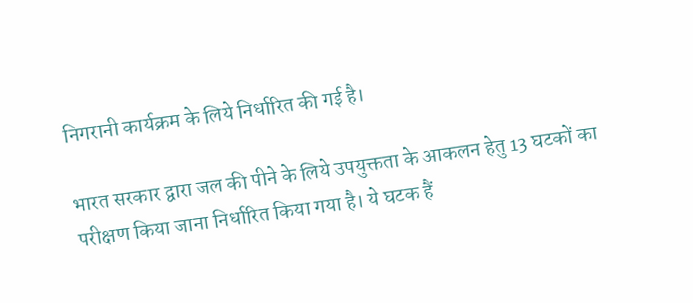निगरानी कार्यक्रम के लिये निर्धारित की गई है।

भारत सरकार द्वारा जल की पीने के लिये उपयुक्तता के आकलन हेतु 13 घटकों का परीक्षण किया जाना निर्धारित किया गया है। ये घटक हैं